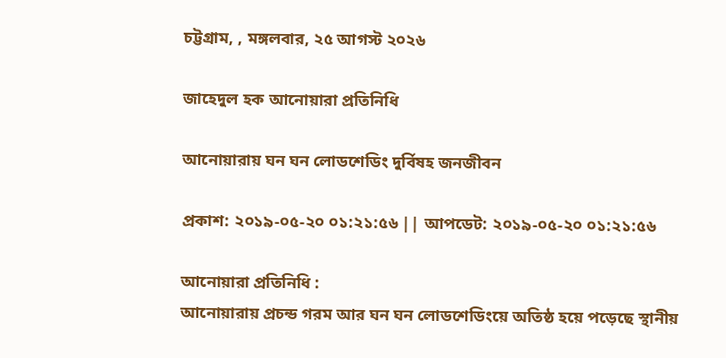চট্টগ্রাম, , মঙ্গলবার, ২৫ আগস্ট ২০২৬

জাহেদুল হক আনোয়ারা প্রতিনিধি

আনোয়ারায় ঘন ঘন লোডশেডিং দুর্বিষহ জনজীবন

প্রকাশ: ২০১৯-০৫-২০ ০১:২১:৫৬ || আপডেট: ২০১৯-০৫-২০ ০১:২১:৫৬

আনোয়ারা প্রতিনিধি :
আনোয়ারায় প্রচন্ড গরম আর ঘন ঘন লোডশেডিংয়ে অতিষ্ঠ হয়ে পড়েছে স্থানীয়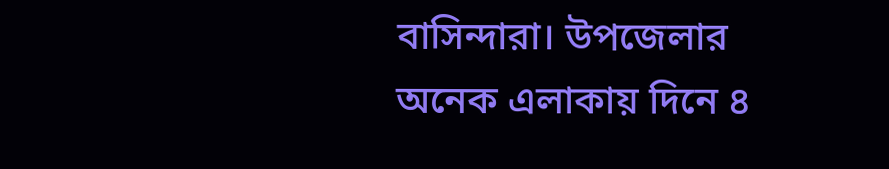বাসিন্দারা। উপজেলার অনেক এলাকায় দিনে ৪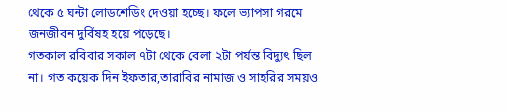থেকে ৫ ঘন্টা লোডশেডিং দেওয়া হচ্ছে। ফলে ভ্যাপসা গরমে জনজীবন দুর্বিষহ হয়ে পড়েছে।
গতকাল রবিবার সকাল ৭টা থেকে বেলা ২টা পর্যন্ত বিদ্যুৎ ছিল না। গত কয়েক দিন ইফতার,তারাবির নামাজ ও সাহরির সময়ও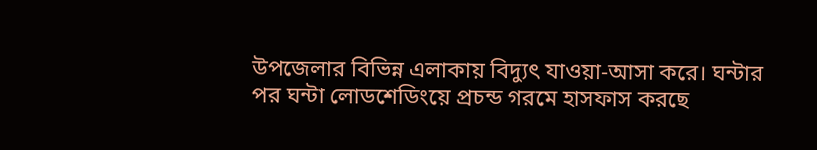উপজেলার বিভিন্ন এলাকায় বিদ্যুৎ যাওয়া-আসা করে। ঘন্টার পর ঘন্টা লোডশেডিংয়ে প্রচন্ড গরমে হাসফাস করছে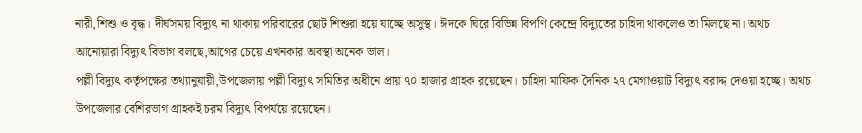নারী,শিশু ও বৃদ্ধ। দীর্ঘসময় বিদ্যুৎ না থাকায় পরিবারের ছোট শিশুরা হয়ে যাচ্ছে অসুস্থ। ঈদকে ঘিরে বিভিন্ন বিপণি কেন্দ্রে বিদ্যুতের চাহিদা থাকলেও তা মিলছে না। অথচ আনোয়ারা বিদ্যুৎ বিভাগ বলছে,আগের চেয়ে এখনকার অবস্থা অনেক ভাল।
পল্লী বিদ্যুৎ কর্তৃপক্ষের তথ্যানুযায়ী,উপজেলায় পল্লী বিদ্যুৎ সমিতির অধীনে প্রায় ৭০ হাজার গ্রাহক রয়েছেন। চাহিদা মাফিক দৈনিক ২৭ মেগাওয়াট বিদ্যুৎ বরাদ্দ দেওয়া হচ্ছে। অথচ উপজেলার বেশিরভাগ গ্রাহকই চরম বিদ্যুৎ বিপর্যয়ে রয়েছেন।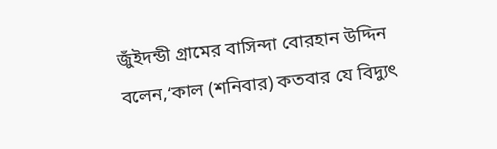জুঁইদন্ডী গ্রামের বাসিন্দা বোরহান উদ্দিন বলেন,‘কাল (শনিবার) কতবার যে বিদ্যুৎ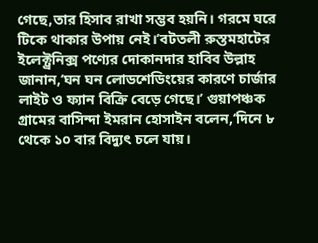গেছে,তার হিসাব রাখা সম্ভব হয়নি। গরমে ঘরে টিকে থাকার উপায় নেই।’বটতলী রুস্তমহাটের ইলেক্ট্রনিক্স পণ্যের দোকানদার হাবিব উল্লাহ জানান,‘ঘন ঘন লোডশেডিংয়ের কারণে চার্জার লাইট ও ফ্যান বিক্রি বেড়ে গেছে।’ গুয়াপঞ্চক গ্রামের বাসিন্দা ইমরান হোসাইন বলেন,‘দিনে ৮ থেকে ১০ বার বিদ্যুৎ চলে যায়।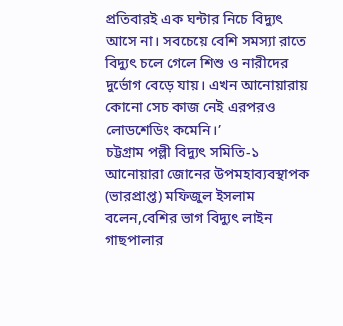প্রতিবারই এক ঘন্টার নিচে বিদ্যুৎ আসে না। সবচেয়ে বেশি সমস্যা রাতে বিদ্যুৎ চলে গেলে শিশু ও নারীদের দুর্ভোগ বেড়ে যায়। এখন আনোয়ারায় কোনো সেচ কাজ নেই এরপরও লোডশেডিং কমেনি।’
চট্টগ্রাম পল্লী বিদ্যুৎ সমিতি-১ আনোয়ারা জোনের উপমহাব্যবস্থাপক (ভারপ্রাপ্ত) মফিজুল ইসলাম বলেন,বেশির ভাগ বিদ্যুৎ লাইন গাছপালার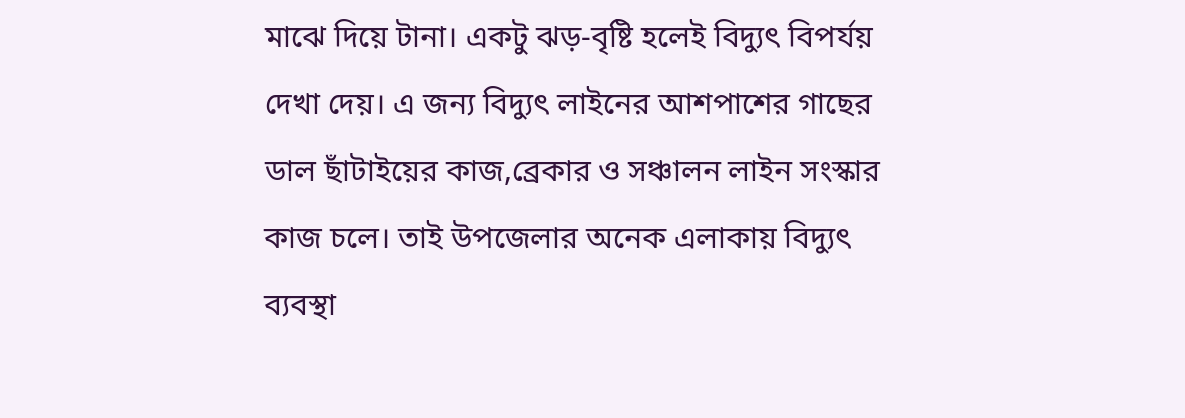মাঝে দিয়ে টানা। একটু ঝড়-বৃষ্টি হলেই বিদ্যুৎ বিপর্যয় দেখা দেয়। এ জন্য বিদ্যুৎ লাইনের আশপাশের গাছের ডাল ছাঁটাইয়ের কাজ,ব্রেকার ও সঞ্চালন লাইন সংস্কার কাজ চলে। তাই উপজেলার অনেক এলাকায় বিদ্যুৎ ব্যবস্থা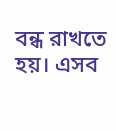বন্ধ রাখতে হয়। এসব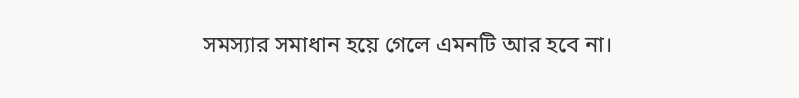সমস্যার সমাধান হয়ে গেলে এমনটি আর হবে না।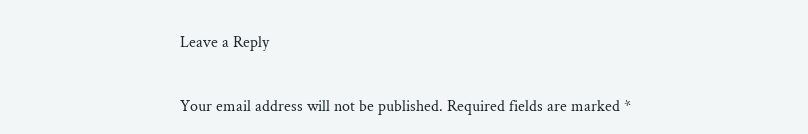Leave a Reply

Your email address will not be published. Required fields are marked *